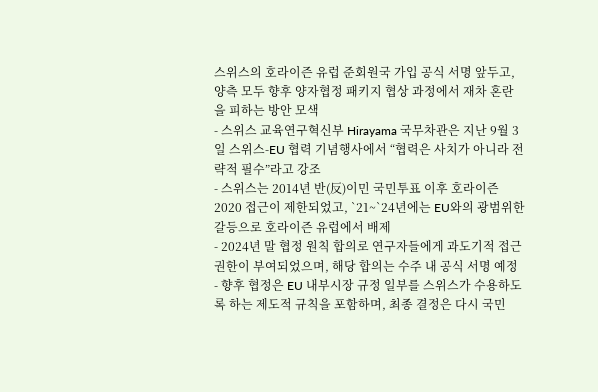스위스의 호라이즌 유럽 준회원국 가입 공식 서명 앞두고, 양측 모두 향후 양자협정 패키지 협상 과정에서 재차 혼란을 피하는 방안 모색
- 스위스 교육연구혁신부 Hirayama 국무차관은 지난 9월 3일 스위스-EU 협력 기념행사에서 “협력은 사치가 아니라 전략적 필수”라고 강조
- 스위스는 2014년 반(反)이민 국민투표 이후 호라이즌 2020 접근이 제한되었고, `21~`24년에는 EU와의 광범위한 갈등으로 호라이즌 유럽에서 배제
- 2024년 말 협정 원칙 합의로 연구자들에게 과도기적 접근 권한이 부여되었으며, 해당 합의는 수주 내 공식 서명 예정
- 향후 협정은 EU 내부시장 규정 일부를 스위스가 수용하도록 하는 제도적 규칙을 포함하며, 최종 결정은 다시 국민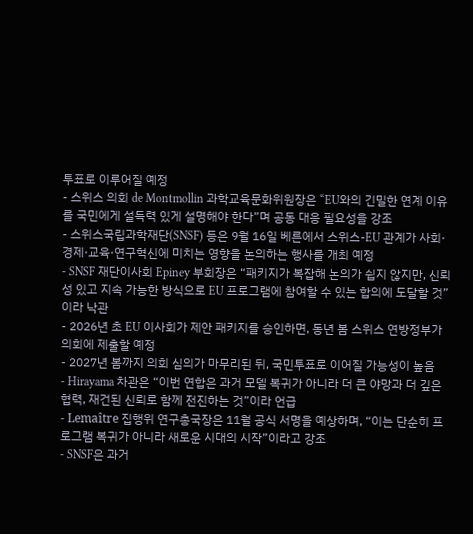투표로 이루어질 예정
- 스위스 의회 de Montmollin 과학교육문화위원장은 “EU와의 긴밀한 연계 이유를 국민에게 설득력 있게 설명해야 한다”며 공동 대응 필요성을 강조
- 스위스국립과학재단(SNSF) 등은 9월 16일 베른에서 스위스-EU 관계가 사회·경제·교육·연구혁신에 미치는 영향을 논의하는 행사를 개최 예정
- SNSF 재단이사회 Epiney 부회장은 “패키지가 복잡해 논의가 쉽지 않지만, 신뢰성 있고 지속 가능한 방식으로 EU 프로그램에 참여할 수 있는 합의에 도달할 것”이라 낙관
- 2026년 초 EU 이사회가 제안 패키지를 승인하면, 동년 봄 스위스 연방정부가 의회에 제출할 예정
- 2027년 봄까지 의회 심의가 마무리된 뒤, 국민투표로 이어질 가능성이 높음
- Hirayama 차관은 “이번 연합은 과거 모델 복귀가 아니라 더 큰 야망과 더 깊은 협력, 재건된 신뢰로 함께 전진하는 것”이라 언급
- Lemaître 집행위 연구총국장은 11월 공식 서명을 예상하며, “이는 단순히 프로그램 복귀가 아니라 새로운 시대의 시작”이라고 강조
- SNSF은 과거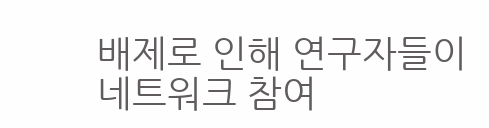배제로 인해 연구자들이 네트워크 참여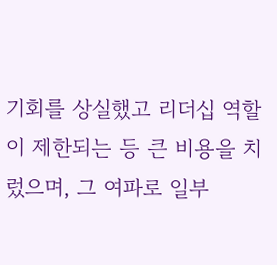기회를 상실했고 리더십 역할이 제한되는 등 큰 비용을 치렀으며, 그 여파로 일부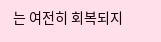는 여전히 회복되지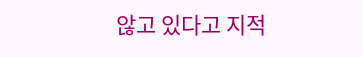않고 있다고 지적